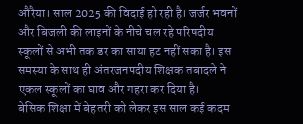औरैया। साल 2025 की विदाई हो रही है। जर्जर भवनों और बिजली की लाइनों के नीचे चल रहे परिषदीय स्कूलों से अभी तक डर का साया हट नहीं सका है। इस समस्या के साथ ही अंतरजनपदीय शिक्षक तबादले ने एकल स्कूलों का घाव और गहरा कर दिया है।
बेसिक शिक्षा में बेहतरी को लेकर इस साल कई कदम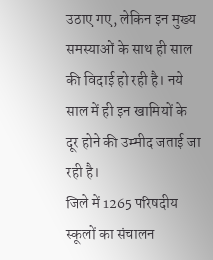उठाए गए, लेकिन इन मुख्य समस्याओं के साथ ही साल की विदाई हो रही है। नये साल में ही इन खामियों के दूर होने की उम्मीद जताई जा रही है।
जिले में 1265 परिषदीय स्कूलों का संचालन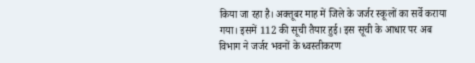किया जा रहा है। अक्तूबर माह में जिले के जर्जर स्कूलों का सर्वे कराया गया। इसमें 112 की सूची तैयार हुई। इस सूची के आधार पर अब विभाग ने जर्जर भवनों के ध्वस्तीकरण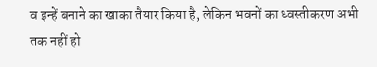व इन्हें बनाने का खाका तैयार किया है, लेकिन भवनों का ध्वस्तीकरण अभी तक नहीं हो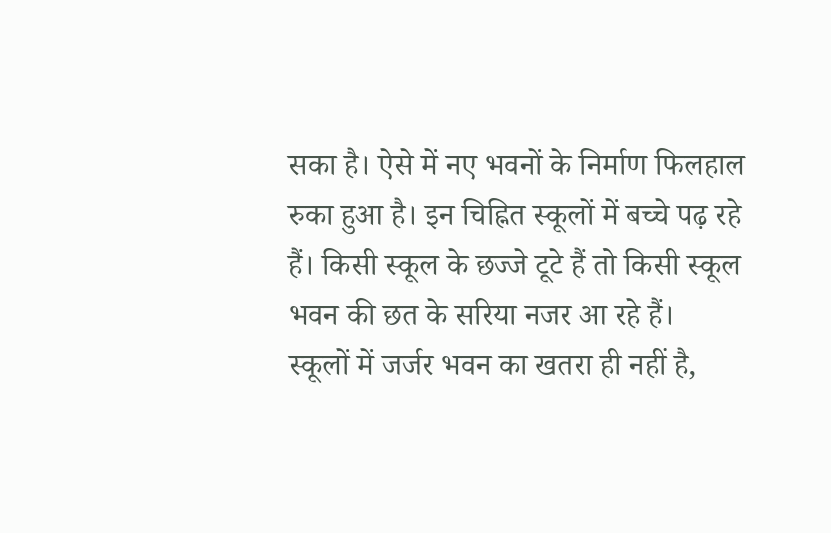सका है। ऐसे में नए भवनों के निर्माण फिलहाल रुका हुआ है। इन चिह्नित स्कूलों में बच्चे पढ़ रहे हैं। किसी स्कूल के छज्जे टूटे हैं तो किसी स्कूल भवन की छत के सरिया नजर आ रहे हैं।
स्कूलों में जर्जर भवन का खतरा ही नहीं है,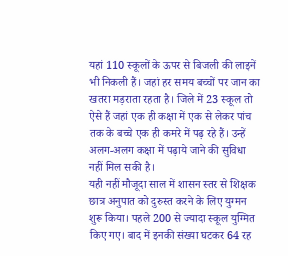यहां 110 स्कूलों के ऊपर से बिजली की लाइनें भी निकली हैं। जहां हर समय बच्चों पर जान का खतरा मड़राता रहता है। जिले में 23 स्कूल तो ऐसे हैं जहां एक ही कक्षा में एक से लेकर पांच तक के बच्चे एक ही कमरे में पढ़ रहे हैं। उन्हें अलग-अलग कक्षा में पढ़ाये जाने की सुविधा नहीं मिल सकी है।
यही नहीं मौजूदा साल में शासन स्तर से शिक्षक छात्र अनुपात को दुरुस्त करने के लिए युग्मन शुरू किया। पहले 200 से ज्यादा स्कूल युग्मित किए गए। बाद में इनकी संख्या घटकर 64 रह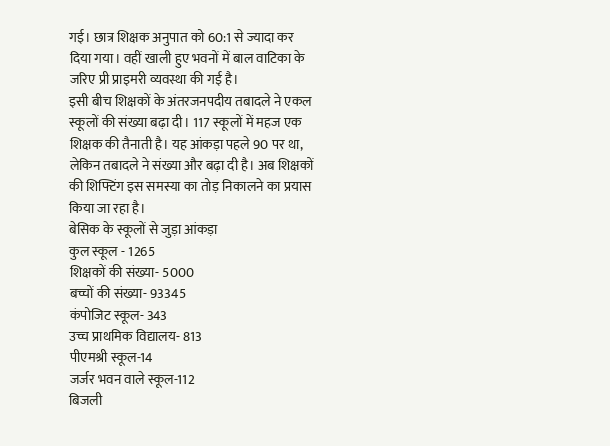गई। छात्र शिक्षक अनुपात को 60:1 से ज्यादा कर दिया गया। वहीं खाली हुए भवनों में बाल वाटिका के जरिए प्री प्राइमरी व्यवस्था की गई है।
इसी बीच शिक्षकों के अंतरजनपदीय तबादले ने एकल स्कूलों की संख्या बढ़ा दी। 117 स्कूलों में महज एक शिक्षक की तैनाती है। यह आंकड़ा पहले 90 पर था, लेकिन तबादले ने संख्या और बढ़ा दी है। अब शिक्षकों की शिफ्टिंग इस समस्या का तोड़ निकालने का प्रयास किया जा रहा है।
बेसिक के स्कूलों से जुड़ा आंकड़ा
कुल स्कूल - 1265
शिक्षकों की संख्या- 5000
बच्चों की संख्या- 93345
कंपोजिट स्कूल- 343
उच्च प्राथमिक विद्यालय- 813
पीएमश्री स्कूल-14
जर्जर भवन वाले स्कूल-112
बिजली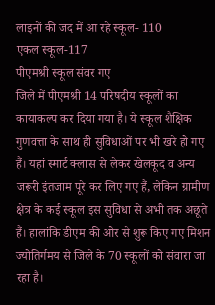लाइनों की जद में आ रहे स्कूल- 110
एकल स्कूल-117
पीएमश्री स्कूल संवर गए
जिले में पीएमश्री 14 परिषदीय स्कूलों का कायाकल्प कर दिया गया है। ये स्कूल शैक्षिक गुणवत्ता के साथ ही सुविधाओं पर भी खरे हो गए हैं। यहां स्मार्ट क्लास से लेकर खेलकूद व अन्य जरूरी इंतजाम पूरे कर लिए गए हैं, लेकिन ग्रामीण क्षेत्र के कई स्कूल इस सुविधा से अभी तक अछूते हैं। हालांकि डीएम की ओर से शुरू किए गए मिशन ज्योतिर्गमय से जिले के 70 स्कूलों को संवारा जा रहा है।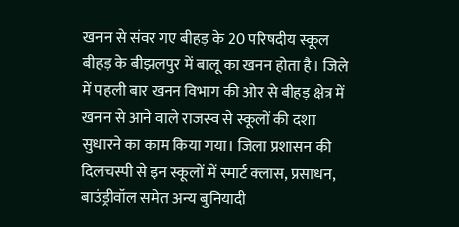खनन से संवर गए बीहड़ के 20 परिषदीय स्कूल
बीहड़ के बीझलपुर में बालू का खनन होता है। जिले में पहली बार खनन विभाग की ओर से बीहड़ क्षेत्र में खनन से आने वाले राजस्व से स्कूलों की दशा सुधारने का काम किया गया। जिला प्रशासन की दिलचस्पी से इन स्कूलों में स्मार्ट क्लास, प्रसाधन, बाउंड्रीवॉल समेत अन्य बुनियादी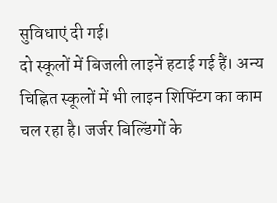सुविधाएं दी गई।
दो स्कूलों में बिजली लाइनें हटाई गई हैं। अन्य चिह्नित स्कूलों में भी लाइन शिफ्टिंग का काम चल रहा है। जर्जर बिल्डिंगों के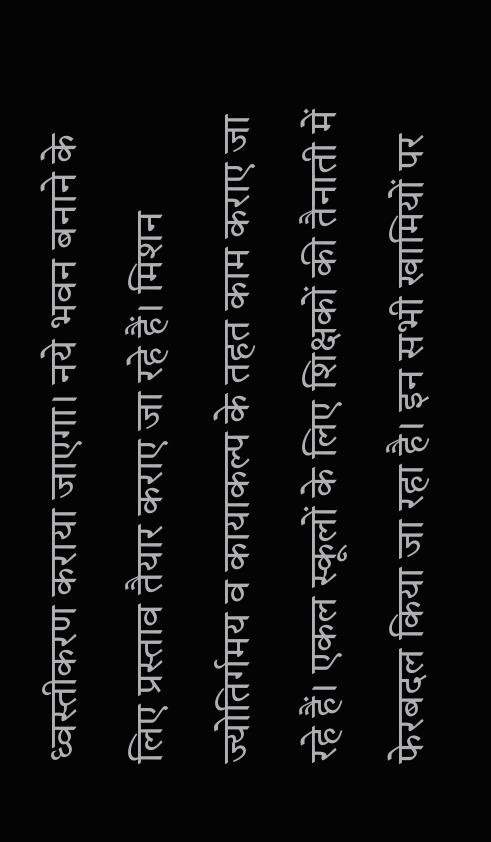ध्वस्तीकरण कराया जाएगा। नये भवन बनाने के लिए प्रस्ताव तैयार कराए जा रहे हैं। मिशन ज्योतिर्गमय व कायाकल्प के तहत काम कराए जा रहे हैं। एकल स्कूलों के लिए शिक्षकों की तैनाती में फेरबदल किया जा रहा है। इन सभी खामियों पर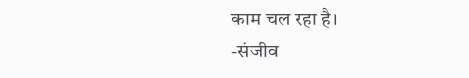काम चल रहा है।
-संजीव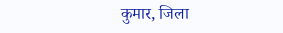कुमार, जिला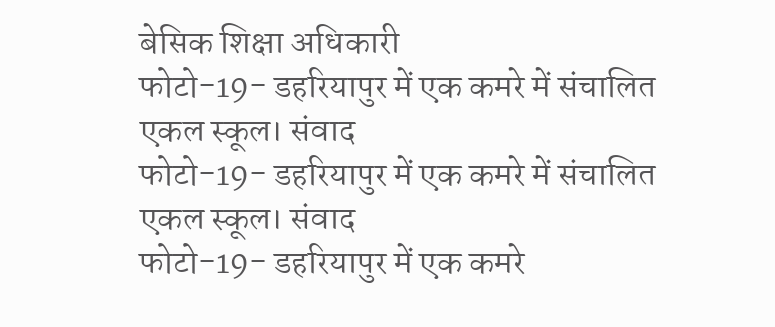बेसिक शिक्षा अधिकारी
फोटो-19- डहरियापुर में एक कमरे में संचालित एकल स्कूल। संवाद
फोटो-19- डहरियापुर में एक कमरे में संचालित एकल स्कूल। संवाद
फोटो-19- डहरियापुर में एक कमरे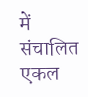में संचालित एकल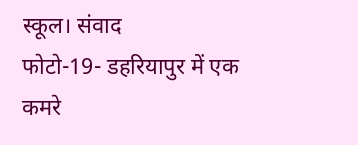स्कूल। संवाद
फोटो-19- डहरियापुर में एक कमरे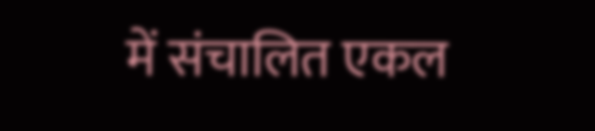में संचालित एकल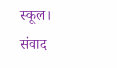स्कूल। संवाद